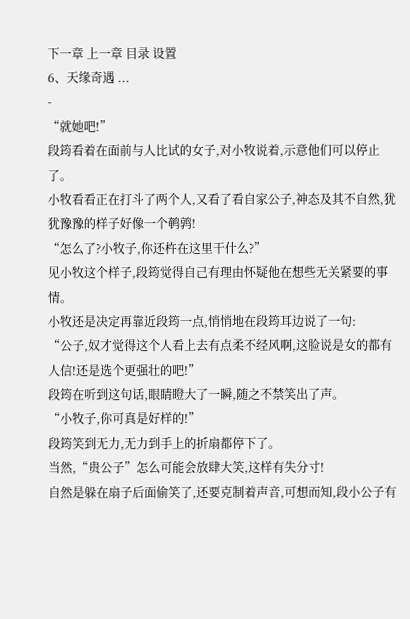下一章 上一章 目录 设置
6、天缘奇遇 ...
-
“就她吧!”
段筠看着在面前与人比试的女子,对小牧说着,示意他们可以停止了。
小牧看看正在打斗了两个人,又看了看自家公子,神态及其不自然,犹犹豫豫的样子好像一个鹌鹑!
“怎么了?小牧子,你还杵在这里干什么?”
见小牧这个样子,段筠觉得自己有理由怀疑他在想些无关紧要的事情。
小牧还是决定再靠近段筠一点,悄悄地在段筠耳边说了一句:
“公子,奴才觉得这个人看上去有点柔不经风啊,这脸说是女的都有人信!还是选个更强壮的吧!”
段筠在听到这句话,眼睛瞪大了一瞬,随之不禁笑出了声。
“小牧子,你可真是好样的!”
段筠笑到无力,无力到手上的折扇都停下了。
当然,“贵公子”怎么可能会放肆大笑,这样有失分寸!
自然是躲在扇子后面偷笑了,还要克制着声音,可想而知,段小公子有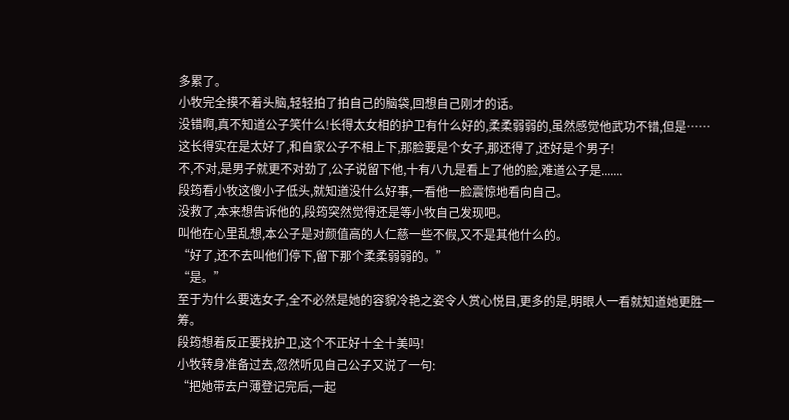多累了。
小牧完全摸不着头脑,轻轻拍了拍自己的脑袋,回想自己刚才的话。
没错啊,真不知道公子笑什么!长得太女相的护卫有什么好的,柔柔弱弱的,虽然感觉他武功不错,但是……
这长得实在是太好了,和自家公子不相上下,那脸要是个女子,那还得了,还好是个男子!
不,不对,是男子就更不对劲了,公子说留下他,十有八九是看上了他的脸,难道公子是.......
段筠看小牧这傻小子低头,就知道没什么好事,一看他一脸震惊地看向自己。
没救了,本来想告诉他的,段筠突然觉得还是等小牧自己发现吧。
叫他在心里乱想,本公子是对颜值高的人仁慈一些不假,又不是其他什么的。
“好了,还不去叫他们停下,留下那个柔柔弱弱的。”
“是。”
至于为什么要选女子,全不必然是她的容貌冷艳之姿令人赏心悦目,更多的是,明眼人一看就知道她更胜一筹。
段筠想着反正要找护卫,这个不正好十全十美吗!
小牧转身准备过去,忽然听见自己公子又说了一句:
“把她带去户薄登记完后,一起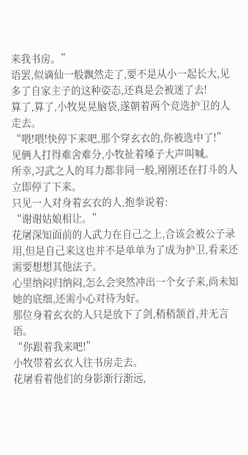来我书房。”
语罢,似谪仙一般飘然走了,要不是从小一起长大,见多了自家主子的这种姿态,还真是会被迷了去!
算了,算了,小牧晃晃脑袋,遂朝着两个竞选护卫的人走去。
“喂!喂!快停下来吧,那个穿玄衣的,你被选中了!”
见俩人打得难舍难分,小牧扯着嗓子大声叫喊。
所幸,习武之人的耳力都非同一般,刚刚还在打斗的人立即停了下来。
只见一人对身着玄衣的人,抱拳说着:
“谢谢姑娘相让。”
花屠深知面前的人武力在自己之上,合该会被公子录用,但是自己来这也并不是单单为了成为护卫,看来还需要想想其他法子。
心里纳闷归纳闷,怎么会突然冲出一个女子来,尚未知她的底细,还需小心对待为好。
那位身着玄衣的人只是放下了剑,稍稍颔首,并无言语。
“你跟着我来吧!”
小牧带着玄衣人往书房走去。
花屠看着他们的身影渐行渐远,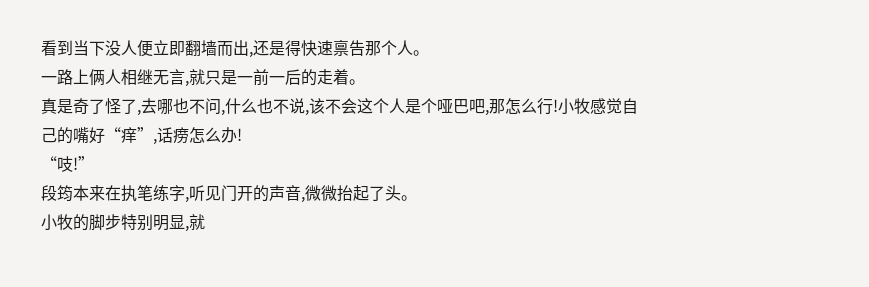看到当下没人便立即翻墙而出,还是得快速禀告那个人。
一路上俩人相继无言,就只是一前一后的走着。
真是奇了怪了,去哪也不问,什么也不说,该不会这个人是个哑巴吧,那怎么行!小牧感觉自己的嘴好“痒”,话痨怎么办!
“吱!”
段筠本来在执笔练字,听见门开的声音,微微抬起了头。
小牧的脚步特别明显,就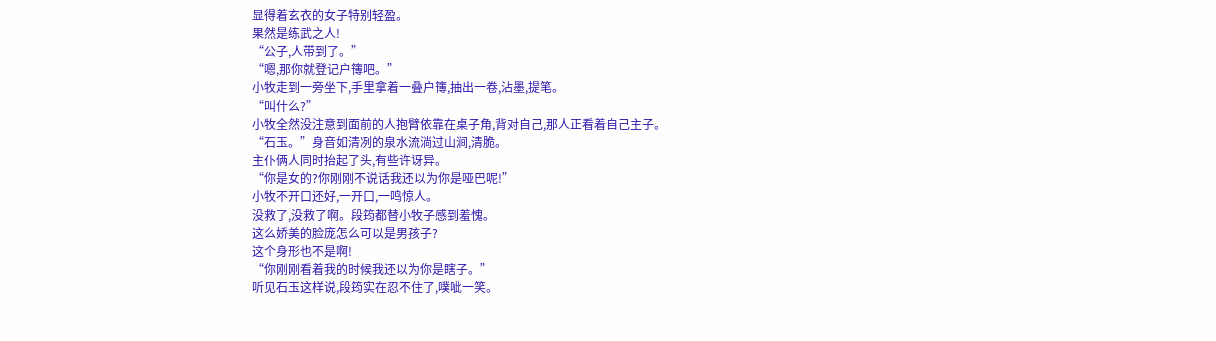显得着玄衣的女子特别轻盈。
果然是练武之人!
“公子,人带到了。”
“嗯,那你就登记户簙吧。”
小牧走到一旁坐下,手里拿着一叠户簙,抽出一卷,沾墨,提笔。
“叫什么?”
小牧全然没注意到面前的人抱臂依靠在桌子角,背对自己,那人正看着自己主子。
“石玉。”身音如清冽的泉水流淌过山涧,清脆。
主仆俩人同时抬起了头,有些许讶异。
“你是女的?你刚刚不说话我还以为你是哑巴呢!”
小牧不开口还好,一开口,一鸣惊人。
没救了,没救了啊。段筠都替小牧子感到羞愧。
这么娇美的脸庞怎么可以是男孩子?
这个身形也不是啊!
“你刚刚看着我的时候我还以为你是瞎子。”
听见石玉这样说,段筠实在忍不住了,噗呲一笑。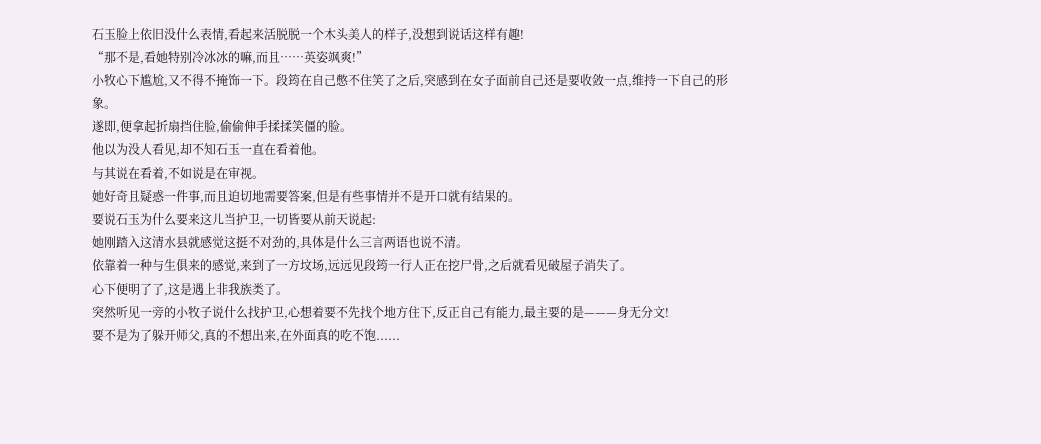石玉脸上依旧没什么表情,看起来活脱脱一个木头美人的样子,没想到说话这样有趣!
“那不是,看她特别冷冰冰的嘛,而且……英姿飒爽!”
小牧心下尴尬,又不得不掩饰一下。段筠在自己憋不住笑了之后,突感到在女子面前自己还是要收敛一点,维持一下自己的形象。
遂即,便拿起折扇挡住脸,偷偷伸手揉揉笑僵的脸。
他以为没人看见,却不知石玉一直在看着他。
与其说在看着,不如说是在审视。
她好奇且疑惑一件事,而且迫切地需要答案,但是有些事情并不是开口就有结果的。
要说石玉为什么要来这儿当护卫,一切皆要从前天说起:
她刚踏入这清水县就感觉这挺不对劲的,具体是什么三言两语也说不清。
依靠着一种与生俱来的感觉,来到了一方坟场,远远见段筠一行人正在挖尸骨,之后就看见破屋子消失了。
心下便明了了,这是遇上非我族类了。
突然听见一旁的小牧子说什么找护卫,心想着要不先找个地方住下,反正自己有能力,最主要的是———身无分文!
要不是为了躲开师父,真的不想出来,在外面真的吃不饱......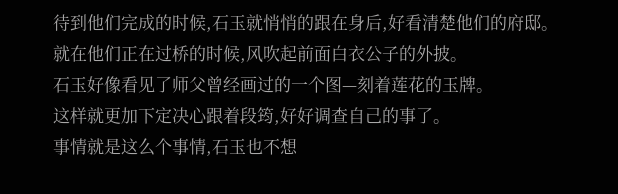待到他们完成的时候,石玉就悄悄的跟在身后,好看清楚他们的府邸。
就在他们正在过桥的时候,风吹起前面白衣公子的外披。
石玉好像看见了师父曾经画过的一个图—刻着莲花的玉牌。
这样就更加下定决心跟着段筠,好好调查自己的事了。
事情就是这么个事情,石玉也不想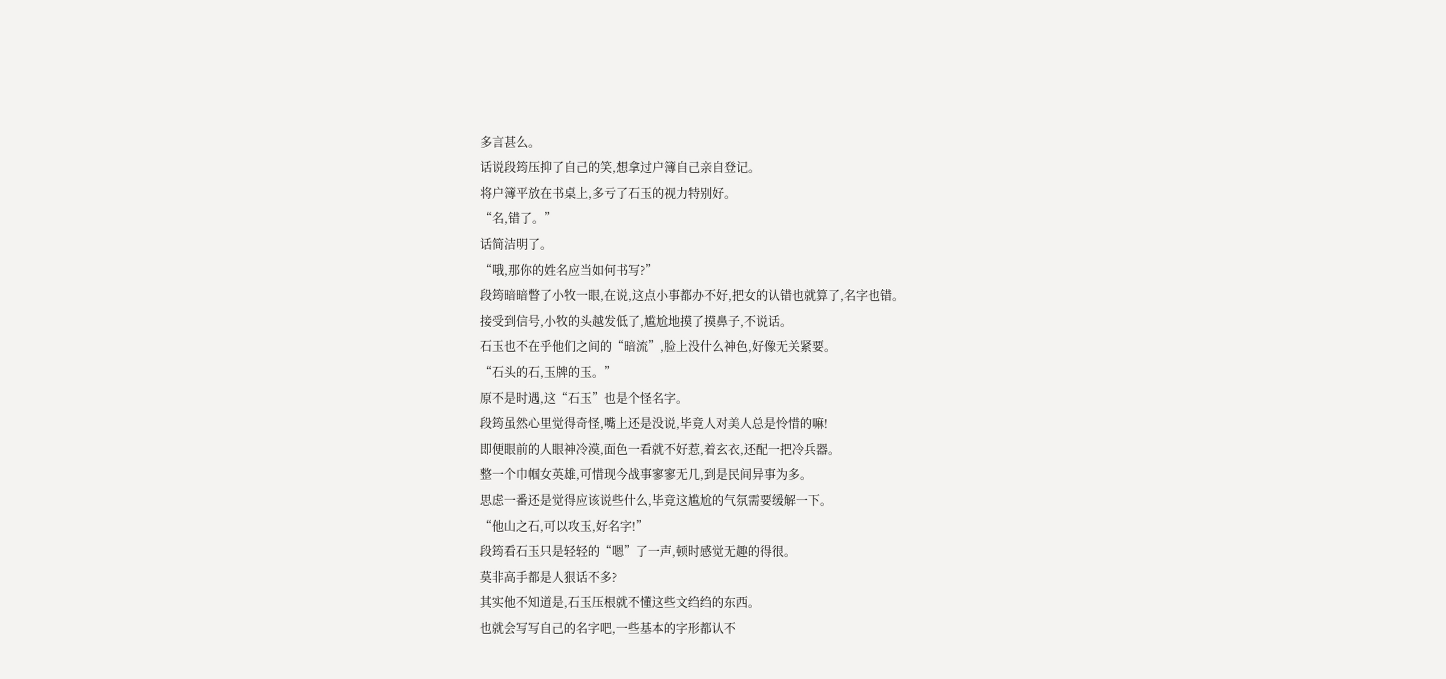多言甚么。
话说段筠压抑了自己的笑,想拿过户簿自己亲自登记。
将户簿平放在书桌上,多亏了石玉的视力特别好。
“名,错了。”
话简洁明了。
“哦,那你的姓名应当如何书写?”
段筠暗暗瞥了小牧一眼,在说,这点小事都办不好,把女的认错也就算了,名字也错。
接受到信号,小牧的头越发低了,尴尬地摸了摸鼻子,不说话。
石玉也不在乎他们之间的“暗流”,脸上没什么神色,好像无关紧要。
“石头的石,玉牌的玉。”
原不是时遇,这“石玉”也是个怪名字。
段筠虽然心里觉得奇怪,嘴上还是没说,毕竟人对美人总是怜惜的嘛!
即便眼前的人眼神冷漠,面色一看就不好惹,着玄衣,还配一把冷兵器。
整一个巾帼女英雄,可惜现今战事寥寥无几,到是民间异事为多。
思虑一番还是觉得应该说些什么,毕竟这尴尬的气氛需要缓解一下。
“他山之石,可以攻玉,好名字!”
段筠看石玉只是轻轻的“嗯”了一声,顿时感觉无趣的得很。
莫非高手都是人狠话不多?
其实他不知道是,石玉压根就不懂这些文绉绉的东西。
也就会写写自己的名字吧,一些基本的字形都认不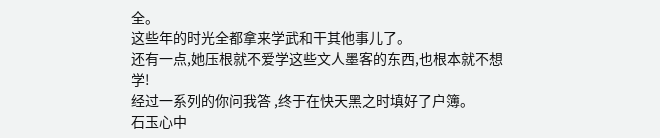全。
这些年的时光全都拿来学武和干其他事儿了。
还有一点,她压根就不爱学这些文人墨客的东西,也根本就不想学!
经过一系列的你问我答 ,终于在快天黑之时填好了户簿。
石玉心中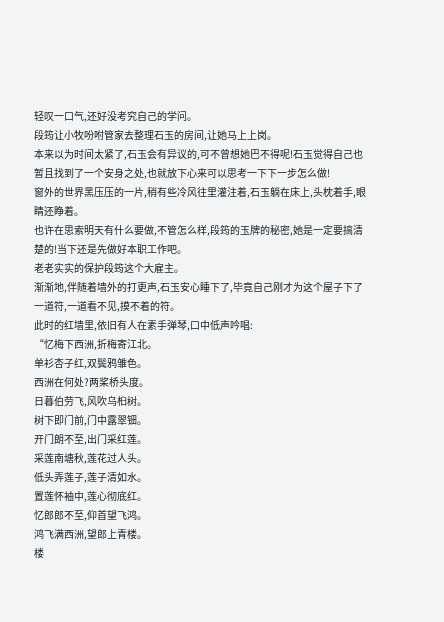轻叹一口气,还好没考究自己的学问。
段筠让小牧吩咐管家去整理石玉的房间,让她马上上岗。
本来以为时间太紧了,石玉会有异议的,可不曾想她巴不得呢!石玉觉得自己也暂且找到了一个安身之处,也就放下心来可以思考一下下一步怎么做!
窗外的世界黑压压的一片,稍有些冷风往里灌注着,石玉躺在床上,头枕着手,眼睛还睁着。
也许在思索明天有什么要做,不管怎么样,段筠的玉牌的秘密,她是一定要搞清楚的!当下还是先做好本职工作吧。
老老实实的保护段筠这个大雇主。
渐渐地,伴随着墙外的打更声,石玉安心睡下了,毕竟自己刚才为这个屋子下了一道符,一道看不见,摸不着的符。
此时的红墙里,依旧有人在素手弹琴,口中低声吟唱:
“忆梅下西洲,折梅寄江北。
单衫杏子红,双鬓鸦雏色。
西洲在何处?两桨桥头度。
日暮伯劳飞,风吹乌桕树。
树下即门前,门中露翠钿。
开门朗不至,出门采红莲。
采莲南塘秋,莲花过人头。
低头弄莲子,莲子清如水。
置莲怀袖中,莲心彻底红。
忆郎郎不至,仰首望飞鸿。
鸿飞满西洲,望郎上青楼。
楼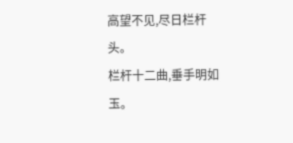高望不见,尽日栏杆头。
栏杆十二曲,垂手明如玉。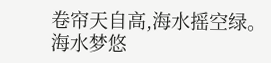卷帘天自高,海水摇空绿。
海水梦悠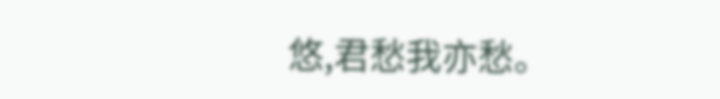悠,君愁我亦愁。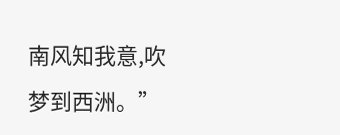南风知我意,吹梦到西洲。”